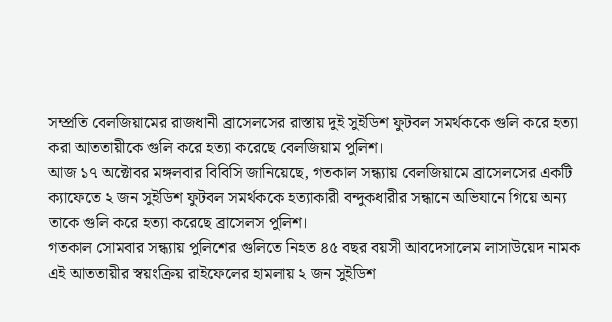সম্প্রতি বেলজিয়ামের রাজধানী ব্রাসেলসের রাস্তায় দুই সুইডিশ ফুটবল সমর্থককে গুলি করে হত্যা করা আততায়ীকে গুলি করে হত্যা করেছে বেলজিয়াম পুলিশ।
আজ ১৭ অক্টোবর মঙ্গলবার বিবিসি জানিয়েছে, গতকাল সন্ধ্যায় বেলজিয়ামে ব্রাসেলসের একটি ক্যাফেতে ২ জন সুইডিশ ফুটবল সমর্থককে হত্যাকারী বন্দুকধারীর সন্ধানে অভিযানে গিয়ে অন্য তাকে গুলি করে হত্যা করেছে ব্রাসেলস পুলিশ।
গতকাল সোমবার সন্ধ্যায় পুলিশের গুলিতে নিহত ৪৫ বছর বয়সী আবদেসালেম লাসাউয়েদ নামক এই আততায়ীর স্বয়ংক্রিয় রাইফেলের হামলায় ২ জন সুইডিশ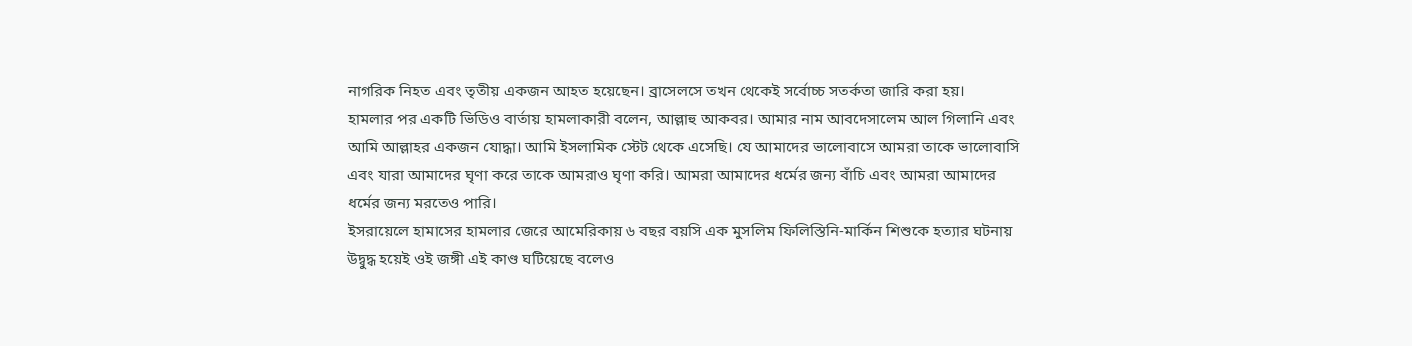নাগরিক নিহত এবং তৃতীয় একজন আহত হয়েছেন। ব্রাসেলসে তখন থেকেই সর্বোচ্চ সতর্কতা জারি করা হয়।
হামলার পর একটি ভিডিও বার্তায় হামলাকারী বলেন, আল্লাহু আকবর। আমার নাম আবদেসালেম আল গিলানি এবং আমি আল্লাহর একজন যোদ্ধা। আমি ইসলামিক স্টেট থেকে এসেছি। যে আমাদের ভালোবাসে আমরা তাকে ভালোবাসি এবং যারা আমাদের ঘৃণা করে তাকে আমরাও ঘৃণা করি। আমরা আমাদের ধর্মের জন্য বাঁচি এবং আমরা আমাদের ধর্মের জন্য মরতেও পারি।
ইসরায়েলে হামাসের হামলার জেরে আমেরিকায় ৬ বছর বয়সি এক মুসলিম ফিলিস্তিনি-মার্কিন শিশুকে হত্যার ঘটনায় উদ্বুদ্ধ হয়েই ওই জঙ্গী এই কাণ্ড ঘটিয়েছে বলেও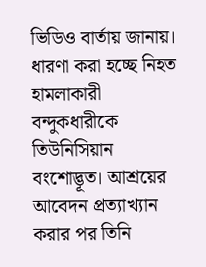ভিডিও বার্তায় জানায়। ধারণা করা হচ্ছে নিহত হামলাকারী বন্দুকধারীকে তিউনিসিয়ান বংশোদ্ভূত। আশ্রয়ের আবেদন প্রত্যাখ্যান করার পর তিনি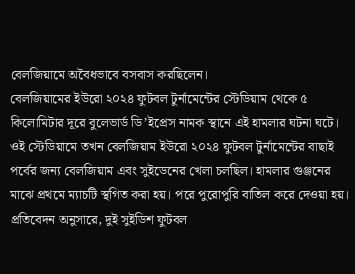বেলজিয়ামে অবৈধভাবে বসবাস করছিলেন।
বেলজিয়ামের ইউরো ২০২৪ ফুটবল টুর্নামেন্টের স্টেডিয়াম থেকে ৫ কিলোমিটার দূরে বুলেভার্ড ডি’ইপ্রেস নামক স্থানে এই হামলার ঘটনা ঘটে। ওই স্টেডিয়ামে তখন বেলজিয়াম ইউরো ২০২৪ ফুটবল টুর্নামেন্টের বাছাই পর্বের জন্য বেলজিয়াম এবং সুইডেনের খেলা চলছিল। হামলার গুঞ্জনের মাঝে প্রথমে ম্যাচটি স্থগিত করা হয়। পরে পুরোপুরি বাতিল করে দেওয়া হয়।
প্রতিবেদন অনুসারে, দুই সুইডিশ ফুটবল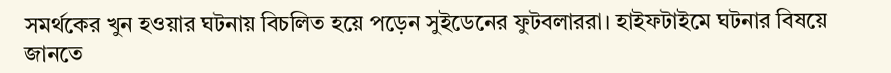সমর্থকের খুন হওয়ার ঘটনায় বিচলিত হয়ে পড়েন সুইডেনের ফুটবলাররা। হাইফটাইমে ঘটনার বিষয়ে জানতে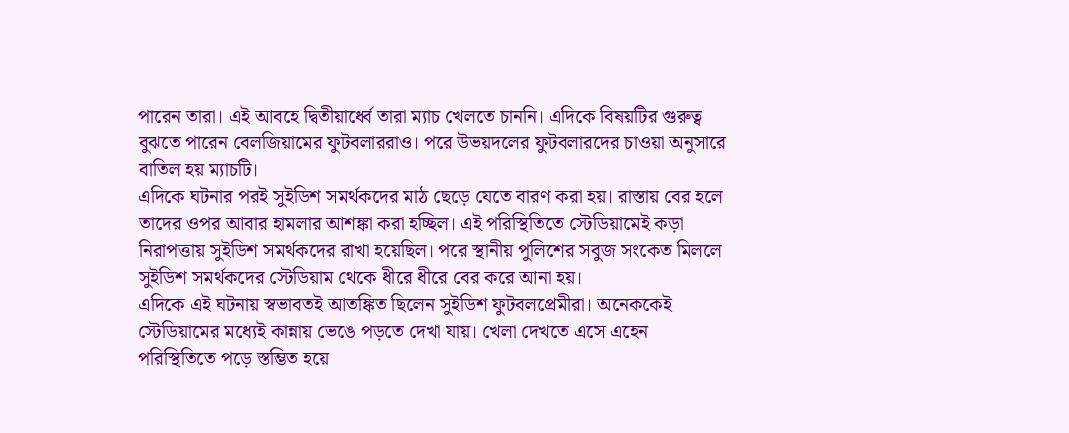পারেন তারা। এই আবহে দ্বিতীয়ার্ধ্বে তারা ম্যাচ খেলতে চাননি। এদিকে বিষয়টির গুরুত্ব বুঝতে পারেন বেলজিয়ামের ফুটবলাররাও। পরে উভয়দলের ফুটবলারদের চাওয়া অনুসারে বাতিল হয় ম্যাচটি।
এদিকে ঘটনার পরই সুইডিশ সমর্থকদের মাঠ ছেড়ে যেতে বারণ করা হয়। রাস্তায় বের হলে তাদের ওপর আবার হামলার আশঙ্কা করা হচ্ছিল। এই পরিস্থিতিতে স্টেডিয়ামেই কড়া নিরাপত্তায় সুইডিশ সমর্থকদের রাখা হয়েছিল। পরে স্থানীয় পুলিশের সবুজ সংকেত মিললে সুইডিশ সমর্থকদের স্টেডিয়াম থেকে ধীরে ধীরে বের করে আনা হয়।
এদিকে এই ঘটনায় স্বভাবতই আতঙ্কিত ছিলেন সুইডিশ ফুটবলপ্রেমীরা। অনেককেই স্টেডিয়ামের মধ্যেই কান্নায় ভেঙে পড়তে দেখা যায়। খেলা দেখতে এসে এহেন পরিস্থিতিতে পড়ে স্তম্ভিত হয়ে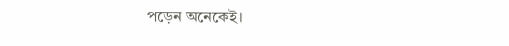পড়েন অনেকেই।